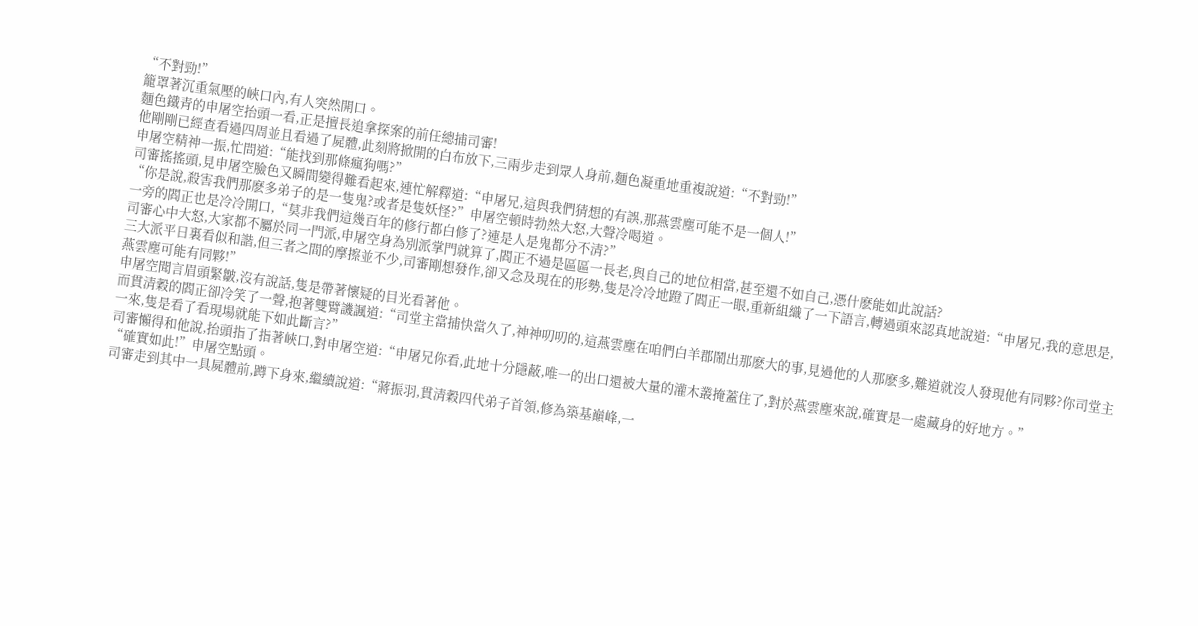“不對勁!”
籠罩著沉重氣壓的峽口內,有人突然開口。
麵色鐵青的申屠空抬頭一看,正是擅長追拿探案的前任總捕司審!
他剛剛已經查看過四周並且看過了屍體,此刻將掀開的白布放下,三兩步走到眾人身前,麵色凝重地重複說道:“不對勁!”
申屠空精神一振,忙問道:“能找到那條瘋狗嗎?”
司審搖搖頭,見申屠空臉色又瞬間變得難看起來,連忙解釋道:“申屠兄,這與我們猜想的有誤,那燕雲塵可能不是一個人!”
“你是說,殺害我們那麽多弟子的是一隻鬼?或者是隻妖怪?”申屠空頓時勃然大怒,大聲冷喝道。
一旁的閻正也是冷冷開口,“莫非我們這幾百年的修行都白修了?連是人是鬼都分不清?”
司審心中大怒,大家都不屬於同一門派,申屠空身為別派掌門就算了,閻正不過是區區一長老,與自己的地位相當,甚至還不如自己,憑什麽能如此說話?
三大派平日裏看似和諧,但三者之間的摩擦並不少,司審剛想發作,卻又念及現在的形勢,隻是冷冷地蹬了閻正一眼,重新組織了一下語言,轉過頭來認真地說道:“申屠兄,我的意思是,燕雲塵可能有同夥!”
申屠空聞言眉頭緊皺,沒有說話,隻是帶著懷疑的目光看著他。
而貫清穀的閻正卻冷笑了一聲,抱著雙臂譏諷道:“司堂主當捕快當久了,神神叨叨的,這燕雲塵在咱們白羊郡鬧出那麽大的事,見過他的人那麽多,難道就沒人發現他有同夥?你司堂主一來,隻是看了看現場就能下如此斷言?”
司審懶得和他說,抬頭指了指著峽口,對申屠空道:“申屠兄你看,此地十分隱蔽,唯一的出口還被大量的灌木叢掩蓋住了,對於燕雲塵來說,確實是一處藏身的好地方。”
“確實如此!”申屠空點頭。
司審走到其中一具屍體前,蹲下身來,繼續說道:“蔣振羽,貫清穀四代弟子首領,修為築基巔峰,一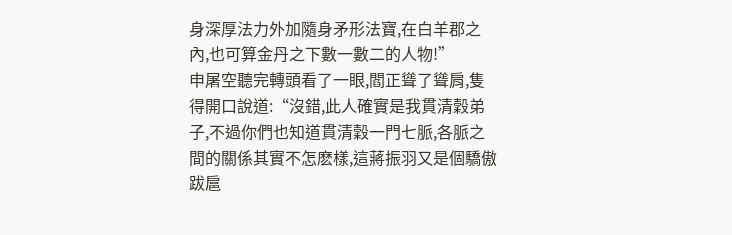身深厚法力外加隨身矛形法寶,在白羊郡之內,也可算金丹之下數一數二的人物!”
申屠空聽完轉頭看了一眼,閻正聳了聳肩,隻得開口說道:“沒錯,此人確實是我貫清穀弟子,不過你們也知道貫清穀一門七脈,各脈之間的關係其實不怎麽樣,這蔣振羽又是個驕傲跋扈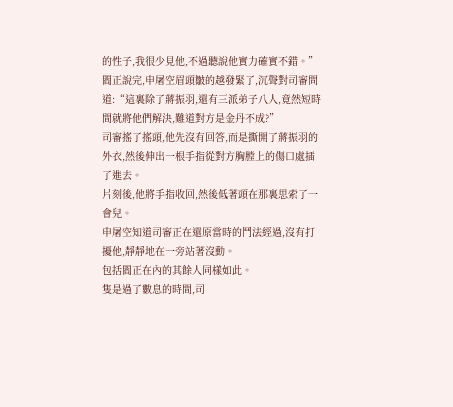的性子,我很少見他,不過聽說他實力確實不錯。”
閻正說完,申屠空眉頭皺的越發緊了,沉聲對司審問道:“這裏除了蔣振羽,還有三派弟子八人,竟然短時間就將他們解決,難道對方是金丹不成?”
司審搖了搖頭,他先沒有回答,而是撕開了蔣振羽的外衣,然後伸出一根手指從對方胸膛上的傷口處插了進去。
片刻後,他將手指收回,然後低著頭在那裏思索了一會兒。
申屠空知道司審正在還原當時的鬥法經過,沒有打擾他,靜靜地在一旁站著沒動。
包括閻正在內的其餘人同樣如此。
隻是過了數息的時間,司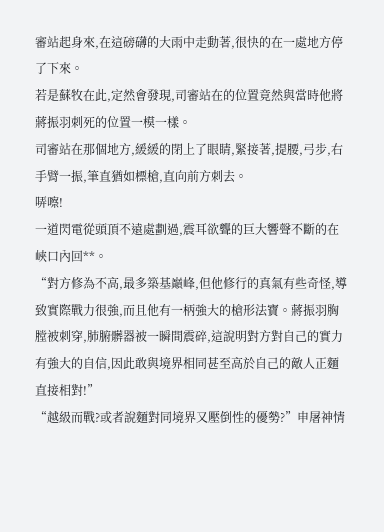審站起身來,在這磅礴的大雨中走動著,很快的在一處地方停了下來。
若是蘇牧在此,定然會發現,司審站在的位置竟然與當時他將蔣振羽刺死的位置一模一樣。
司審站在那個地方,緩緩的閉上了眼睛,緊接著,提腰,弓步,右手臂一振,筆直猶如標槍,直向前方刺去。
哢嚓!
一道閃電從頭頂不遠處劃過,震耳欲聾的巨大響聲不斷的在峽口內回**。
“對方修為不高,最多築基巔峰,但他修行的真氣有些奇怪,導致實際戰力很強,而且他有一柄強大的槍形法寶。蔣振羽胸膛被刺穿,肺腑髒器被一瞬間震碎,這說明對方對自己的實力有強大的自信,因此敢與境界相同甚至高於自己的敵人正麵直接相對!”
“越級而戰?或者說麵對同境界又壓倒性的優勢?”申屠神情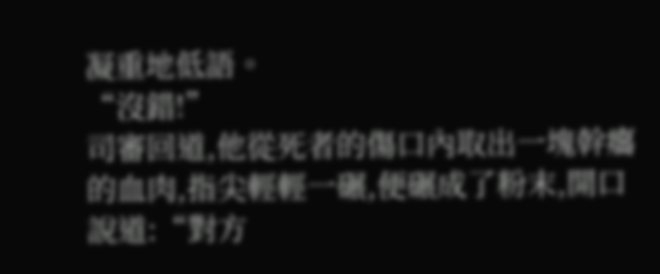凝重地低語。
“沒錯!”
司審回道,他從死者的傷口內取出一塊幹癟的血肉,指尖輕輕一碾,便碾成了粉末,開口說道:“對方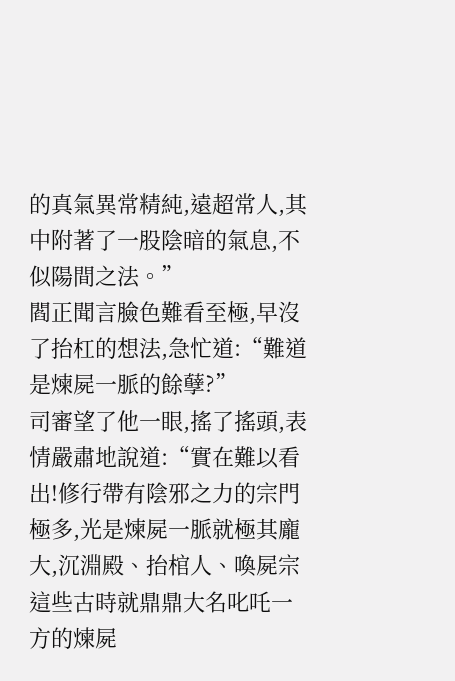的真氣異常精純,遠超常人,其中附著了一股陰暗的氣息,不似陽間之法。”
閻正聞言臉色難看至極,早沒了抬杠的想法,急忙道:“難道是煉屍一脈的餘孽?”
司審望了他一眼,搖了搖頭,表情嚴肅地說道:“實在難以看出!修行帶有陰邪之力的宗門極多,光是煉屍一脈就極其龐大,沉淵殿、抬棺人、喚屍宗這些古時就鼎鼎大名叱吒一方的煉屍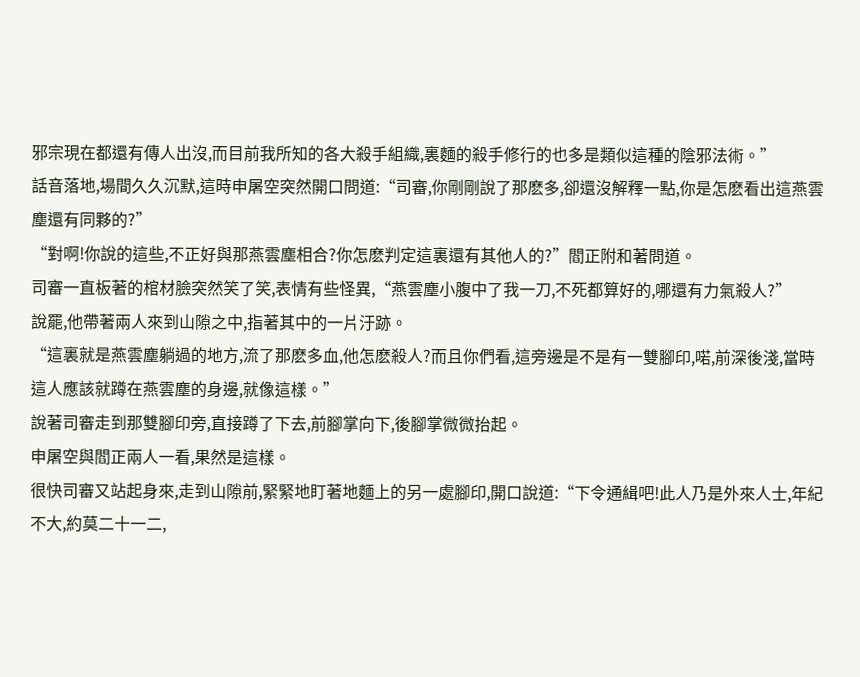邪宗現在都還有傳人出沒,而目前我所知的各大殺手組織,裏麵的殺手修行的也多是類似這種的陰邪法術。”
話音落地,場間久久沉默,這時申屠空突然開口問道:“司審,你剛剛說了那麽多,卻還沒解釋一點,你是怎麽看出這燕雲塵還有同夥的?”
“對啊!你說的這些,不正好與那燕雲塵相合?你怎麽判定這裏還有其他人的?”閻正附和著問道。
司審一直板著的棺材臉突然笑了笑,表情有些怪異,“燕雲塵小腹中了我一刀,不死都算好的,哪還有力氣殺人?”
說罷,他帶著兩人來到山隙之中,指著其中的一片汙跡。
“這裏就是燕雲塵躺過的地方,流了那麽多血,他怎麽殺人?而且你們看,這旁邊是不是有一雙腳印,喏,前深後淺,當時這人應該就蹲在燕雲塵的身邊,就像這樣。”
說著司審走到那雙腳印旁,直接蹲了下去,前腳掌向下,後腳掌微微抬起。
申屠空與閻正兩人一看,果然是這樣。
很快司審又站起身來,走到山隙前,緊緊地盯著地麵上的另一處腳印,開口說道:“下令通緝吧!此人乃是外來人士,年紀不大,約莫二十一二,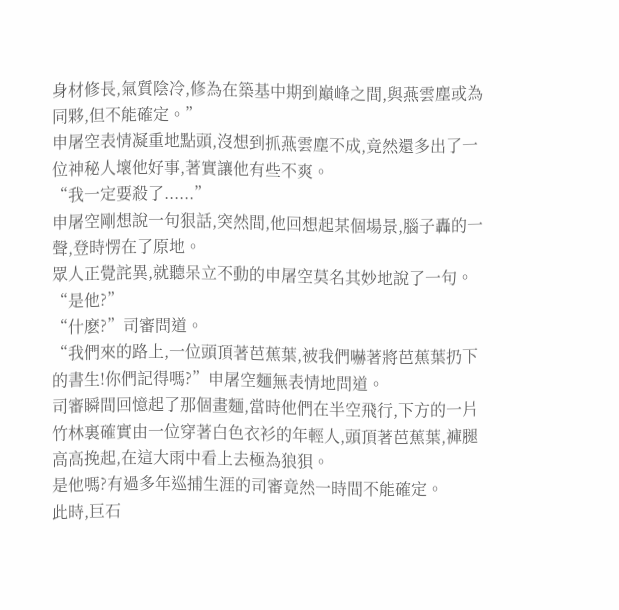身材修長,氣質陰冷,修為在築基中期到巔峰之間,與燕雲塵或為同夥,但不能確定。”
申屠空表情凝重地點頭,沒想到抓燕雲塵不成,竟然還多出了一位神秘人壞他好事,著實讓他有些不爽。
“我一定要殺了......”
申屠空剛想說一句狠話,突然間,他回想起某個場景,腦子轟的一聲,登時愣在了原地。
眾人正覺詫異,就聽呆立不動的申屠空莫名其妙地說了一句。
“是他?”
“什麽?”司審問道。
“我們來的路上,一位頭頂著芭蕉葉,被我們嚇著將芭蕉葉扔下的書生!你們記得嗎?”申屠空麵無表情地問道。
司審瞬間回憶起了那個畫麵,當時他們在半空飛行,下方的一片竹林裏確實由一位穿著白色衣衫的年輕人,頭頂著芭蕉葉,褲腿高高挽起,在這大雨中看上去極為狼狽。
是他嗎?有過多年巡捕生涯的司審竟然一時間不能確定。
此時,巨石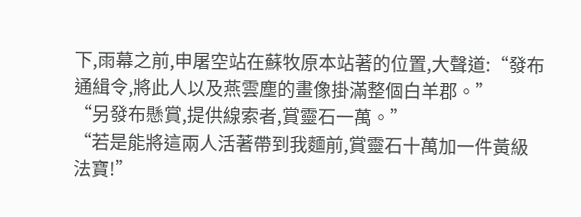下,雨幕之前,申屠空站在蘇牧原本站著的位置,大聲道:“發布通緝令,將此人以及燕雲塵的畫像掛滿整個白羊郡。”
“另發布懸賞,提供線索者,賞靈石一萬。”
“若是能將這兩人活著帶到我麵前,賞靈石十萬加一件黃級法寶!”